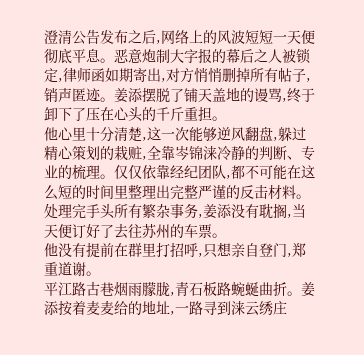澄清公告发布之后,网络上的风波短短一天便彻底平息。恶意炮制大字报的幕后之人被锁定,律师函如期寄出,对方悄悄删掉所有帖子,销声匿迹。姜添摆脱了铺天盖地的谩骂,终于卸下了压在心头的千斤重担。
他心里十分清楚,这一次能够逆风翻盘,躲过精心策划的栽赃,全靠岑锦涞冷静的判断、专业的梳理。仅仅依靠经纪团队,都不可能在这么短的时间里整理出完整严谨的反击材料。
处理完手头所有繁杂事务,姜添没有耽搁,当天便订好了去往苏州的车票。
他没有提前在群里打招呼,只想亲自登门,郑重道谢。
平江路古巷烟雨朦胧,青石板路蜿蜒曲折。姜添按着麦麦给的地址,一路寻到涞云绣庄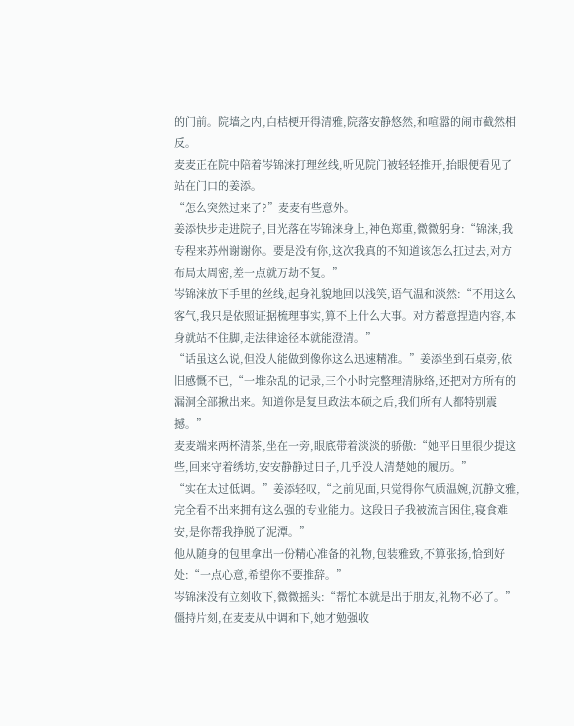的门前。院墙之内,白桔梗开得清雅,院落安静悠然,和喧嚣的闹市截然相反。
麦麦正在院中陪着岑锦涞打理丝线,听见院门被轻轻推开,抬眼便看见了站在门口的姜添。
“怎么突然过来了?”麦麦有些意外。
姜添快步走进院子,目光落在岑锦涞身上,神色郑重,微微躬身:“锦涞,我专程来苏州谢谢你。要是没有你,这次我真的不知道该怎么扛过去,对方布局太周密,差一点就万劫不复。”
岑锦涞放下手里的丝线,起身礼貌地回以浅笑,语气温和淡然:“不用这么客气,我只是依照证据梳理事实,算不上什么大事。对方蓄意捏造内容,本身就站不住脚,走法律途径本就能澄清。”
“话虽这么说,但没人能做到像你这么迅速精准。”姜添坐到石桌旁,依旧感慨不已,“一堆杂乱的记录,三个小时完整理清脉络,还把对方所有的漏洞全部揪出来。知道你是复旦政法本硕之后,我们所有人都特别震撼。”
麦麦端来两杯清茶,坐在一旁,眼底带着淡淡的骄傲:“她平日里很少提这些,回来守着绣坊,安安静静过日子,几乎没人清楚她的履历。”
“实在太过低调。”姜添轻叹,“之前见面,只觉得你气质温婉,沉静文雅,完全看不出来拥有这么强的专业能力。这段日子我被流言困住,寝食难安,是你帮我挣脱了泥潭。”
他从随身的包里拿出一份精心准备的礼物,包装雅致,不算张扬,恰到好处:“一点心意,希望你不要推辞。”
岑锦涞没有立刻收下,微微摇头:“帮忙本就是出于朋友,礼物不必了。”
僵持片刻,在麦麦从中调和下,她才勉强收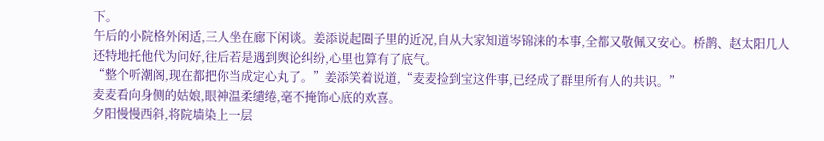下。
午后的小院格外闲适,三人坐在廊下闲谈。姜添说起圈子里的近况,自从大家知道岑锦涞的本事,全都又敬佩又安心。桥鹊、赵太阳几人还特地托他代为问好,往后若是遇到舆论纠纷,心里也算有了底气。
“整个听潮阁,现在都把你当成定心丸了。”姜添笑着说道,“麦麦捡到宝这件事,已经成了群里所有人的共识。”
麦麦看向身侧的姑娘,眼神温柔缱绻,毫不掩饰心底的欢喜。
夕阳慢慢西斜,将院墙染上一层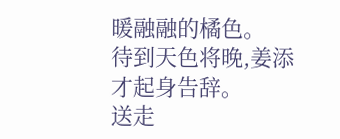暖融融的橘色。
待到天色将晚,姜添才起身告辞。
送走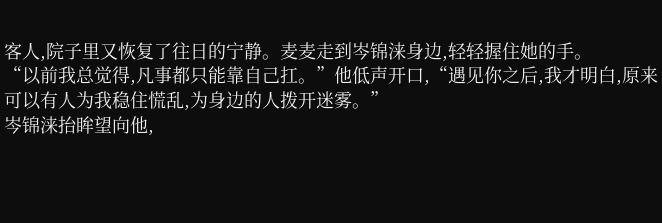客人,院子里又恢复了往日的宁静。麦麦走到岑锦涞身边,轻轻握住她的手。
“以前我总觉得,凡事都只能靠自己扛。”他低声开口,“遇见你之后,我才明白,原来可以有人为我稳住慌乱,为身边的人拨开迷雾。”
岑锦涞抬眸望向他,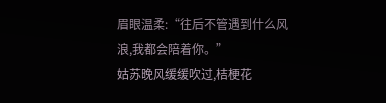眉眼温柔:“往后不管遇到什么风浪,我都会陪着你。”
姑苏晚风缓缓吹过,桔梗花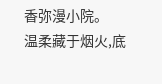香弥漫小院。
温柔藏于烟火,底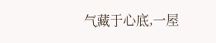气藏于心底,一屋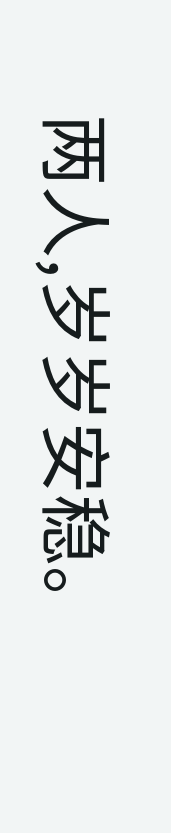两人,岁岁安稳。